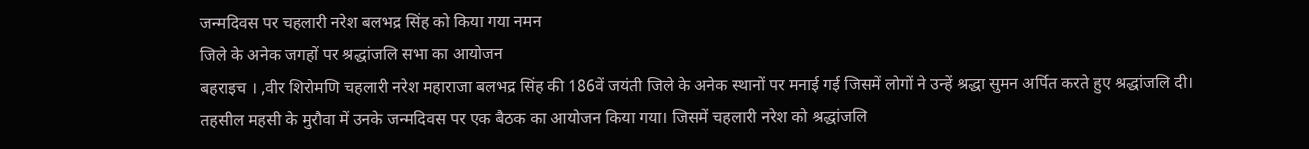जन्मदिवस पर चहलारी नरेश बलभद्र सिंह को किया गया नमन
जिले के अनेक जगहों पर श्रद्धांजलि सभा का आयोजन
बहराइच । ,वीर शिरोमणि चहलारी नरेश महाराजा बलभद्र सिंह की 186वें जयंती जिले के अनेक स्थानों पर मनाई गई जिसमें लोगों ने उन्हें श्रद्धा सुमन अर्पित करते हुए श्रद्धांजलि दी। तहसील महसी के मुरौवा में उनके जन्मदिवस पर एक बैठक का आयोजन किया गया। जिसमें चहलारी नरेश को श्रद्धांजलि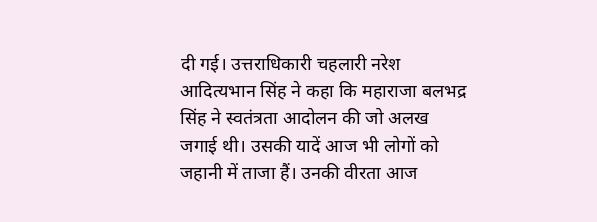दी गई। उत्तराधिकारी चहलारी नरेश आदित्यभान सिंह ने कहा कि महाराजा बलभद्र सिंह ने स्वतंत्रता आदोलन की जो अलख जगाई थी। उसकी यादें आज भी लोगों को जहानी में ताजा हैं। उनकी वीरता आज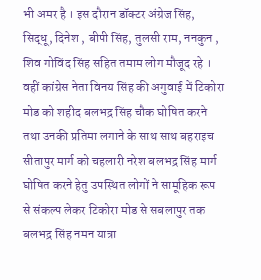भी अमर है । इस दौरान डॉक्टर अंग्रेज सिंह, सिद्धू, दिनेश , बीपी सिंह, तुलसी राम, ननकुन , शिव गोविंद सिंह सहित तमाम लोग मौजूद रहे । वहीं कांग्रेस नेता विनय सिंह की अगुवाई में टिकोरा मोड को शहीद बलभद्र सिंह चौक घोषित करने तथा उनकी प्रतिमा लगाने के साथ साथ बहराइच सीतापुर मार्ग को चहलारी नरेश बलभद्र सिंह मार्ग घोषित करने हेतु उपस्थित लोगों ने सामूहिक रूप से संकल्प लेकर टिकोरा मोड से सबलापुर तक बलभद्र सिंह नमन यात्रा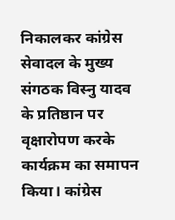निकालकर कांग्रेस सेवादल के मुख्य संगठक विस्नु यादव के प्रतिष्ठान पर वृक्षारोपण करके कार्यक्रम का समापन किया। कांग्रेस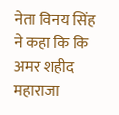नेता विनय सिंह ने कहा कि कि अमर शहीद महाराजा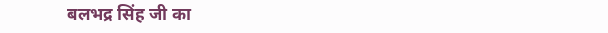बलभद्र सिंह जी का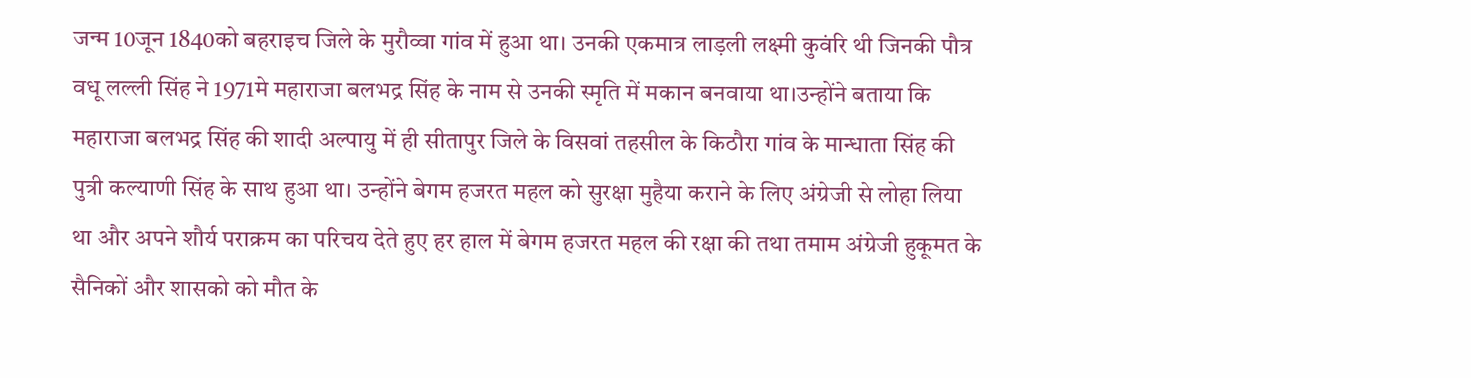जन्म 10जून 1840को बहराइच जिले के मुरौव्वा गांव में हुआ था। उनकी एकमात्र लाड़ली लक्ष्मी कुवंरि थी जिनकी पौत्र वधू लल्ली सिंह ने 1971मे महाराजा बलभद्र सिंह के नाम से उनकी स्मृति में मकान बनवाया था।उन्होंने बताया कि महाराजा बलभद्र सिंह की शादी अल्पायु में ही सीतापुर जिले के विसवां तहसील के किठौरा गांव के मान्धाता सिंह की पुत्री कल्याणी सिंह के साथ हुआ था। उन्होंने बेगम हजरत महल को सुरक्षा मुहैया कराने के लिए अंग्रेजी से लोहा लिया था और अपने शौर्य पराक्रम का परिचय देते हुए हर हाल में बेगम हजरत महल की रक्षा की तथा तमाम अंग्रेजी हुकूमत के सैनिकों और शासको को मौत के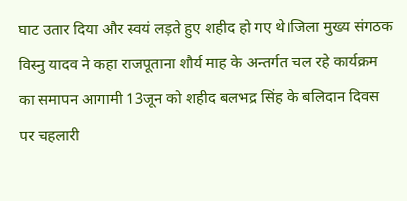घाट उतार दिया और स्वयं लड़ते हुए शहीद हो गए थे।जिला मुख्य संगठक विस्नु यादव ने कहा राजपूताना शौर्य माह के अन्तर्गत चल रहे कार्यक्रम का समापन आगामी 13जून को शहीद बलभद्र सिंह के बलिदान दिवस पर चहलारी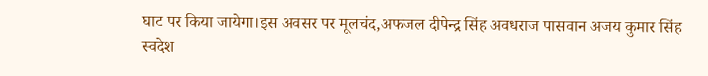घाट पर किया जायेगा।इस अवसर पर मूलचंद,अफजल दीपेन्द्र सिंह अवधराज पासवान अजय कुमार सिंह स्वदेश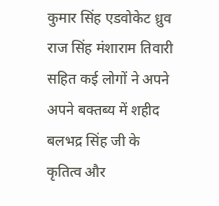कुमार सिंह एडवोकेट ध्रुव राज सिंह मंशाराम तिवारी सहित कई लोगों ने अपने अपने बक्तब्य में शहीद बलभद्र सिंह जी के कृतित्व और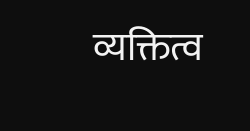व्यक्तित्व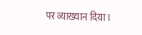पर व्याख्यान दिया।